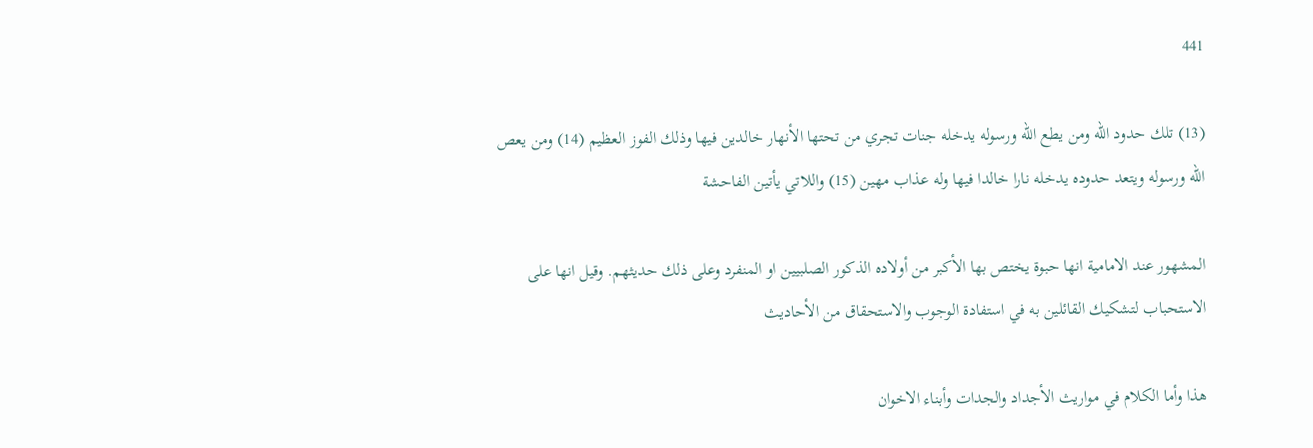441

(13) تلك حدود الله ومن يطع الله ورسوله يدخله جنات تجري من تحتها الأنهار خالدين فيها وذلك الفوز العظيم (14) ومن يعص الله ورسوله ويتعد حدوده يدخله نارا خالدا فيها وله عذاب مهين (15) واللاتي يأتين الفاحشة

المشهور عند الامامية انها حبوة يختص بها الأكبر من أولاده الذكور الصلبيين او المنفرد وعلى ذلك حديثهم. وقيل انها على الاستحباب لتشكيك القائلين به في استفادة الوجوب والاستحقاق من الأحاديث

هذا وأما الكلام في مواريث الأجداد والجدات وأبناء الاخوان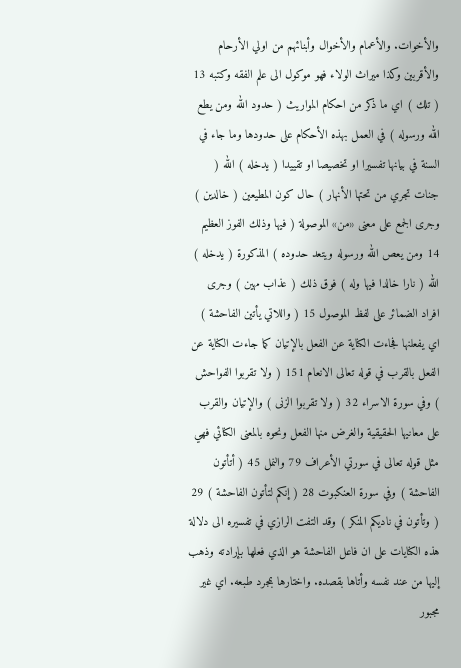والأخوات. والأعمام والأخوال وأبنائهم من اولي الأرحام والأقربين وكذا ميراث الولاء فهو موكول الى علم الفقه وكتبه 13 ( تلك ) اي ما ذكر من احكام المواريث ( حدود الله ومن يطع الله ورسوله ) في العمل بهذه الأحكام على حدودها وما جاء في السنة في بيانها تفسيرا او تخصيصا او تقييدا ( يدخله ) الله ( جنات تجري من تحتها الأنهار ) حال كون المطيعين ( خالدين ) وجرى الجمع على معنى «من» الموصولة ( فيها وذلك الفوز العظيم 14 ومن يعص الله ورسوله ويتعد حدوده ) المذكورة ( يدخله ) الله ( نارا خالدا فيها وله ) فوق ذلك ( عذاب مهين ) وجرى افراد الضمائر على لفظ الموصول 15 ( واللاتي يأتين الفاحشة ) اي يفعلنها فجاءت الكناية عن الفعل بالإتيان كما جاءت الكناية عن الفعل بالقرب في قوله تعالى الانعام 151 ( ولا تقربوا الفواحش ) وفي سورة الاسراء 32 ( ولا تقربوا الزنى ) والإتيان والقرب على معانيها الحقيقية والغرض منها الفعل ونحوه بالمعنى الكنائي فهي مثل قوله تعالى في سورتي الأعراف 79 والنمل 45 ( أتأتون الفاحشة ) وفي سورة العنكبوت 28 ( إنكم لتأتون الفاحشة ) 29 ( وتأتون في ناديكم المنكر ) وقد التفت الرازي في تفسيره الى دلالة هذه الكنايات على ان فاعل الفاحشة هو الذي فعلها بإرادته وذهب إليها من عند نفسه وأتاها بقصده. واختارها بمجرد طبعه. اي غير مجبور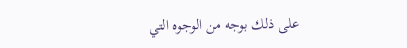على ذلك بوجه من الوجوه التي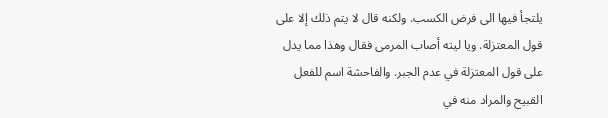يلتجأ فيها الى فرض الكسب. ولكنه قال لا يتم ذلك إلا على قول المعتزلة. ويا ليته أصاب المرمى فقال وهذا مما يدل على قول المعتزلة في عدم الجبر. والفاحشة اسم للفعل القبيح والمراد منه في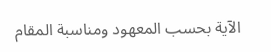الآية بحسب المعهود ومناسبة المقام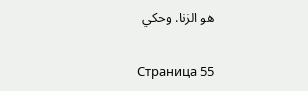هو الزنا. وحكي

Страница 55